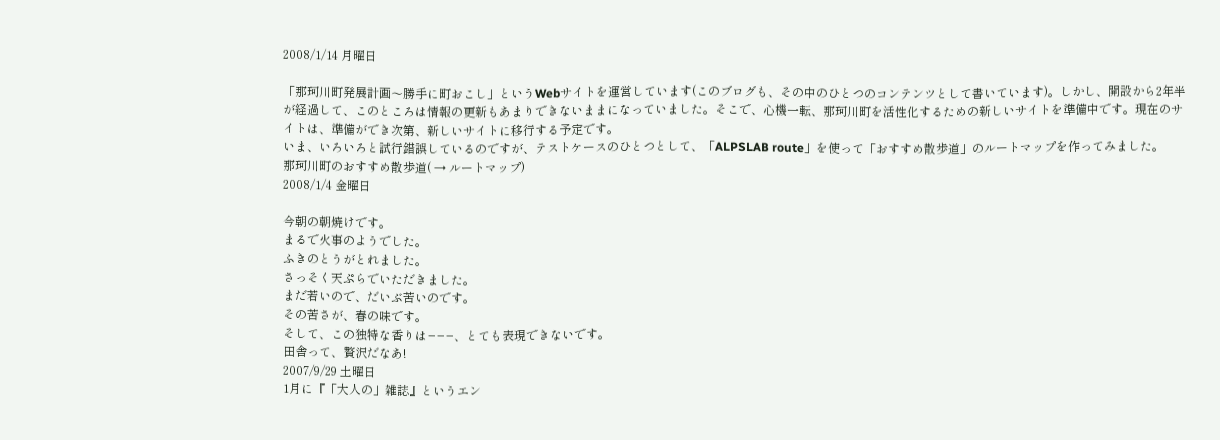2008/1/14 月曜日

「那珂川町発展計画〜勝手に町おこし」というWebサイトを運営しています(このブログも、その中のひとつのコンテンツとして書いています)。しかし、開設から2年半が経過して、このところは情報の更新もあまりできないままになっていました。そこで、心機一転、那珂川町を活性化するための新しいサイトを準備中です。現在のサイトは、準備ができ次第、新しいサイトに移行する予定です。
いま、いろいろと試行錯誤しているのですが、テストケースのひとつとして、「ALPSLAB route」を使って「おすすめ散歩道」のルートマップを作ってみました。
那珂川町のおすすめ散歩道( → ルートマップ)
2008/1/4 金曜日

今朝の朝焼けです。
まるで火事のようでした。
ふきのとうがとれました。
さっそく天ぷらでいただきました。
まだ若いので、だいぶ苦いのです。
その苦さが、春の味です。
そして、この独特な香りは−−−、とても表現できないです。
田舎って、贅沢だなあ!
2007/9/29 土曜日
1月に『「大人の」雑誌』というエン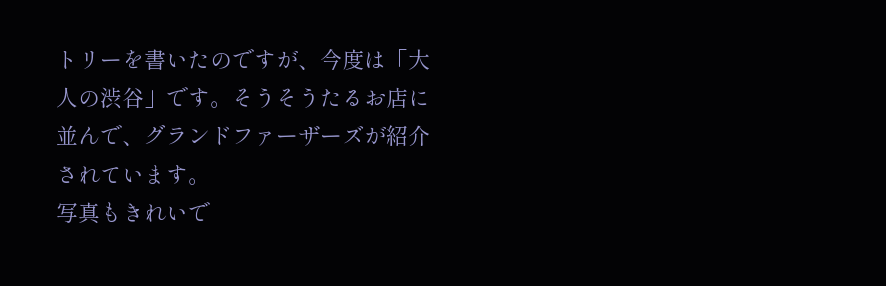トリーを書いたのですが、今度は「大人の渋谷」です。そうそうたるお店に並んで、グランドファーザーズが紹介されています。
写真もきれいで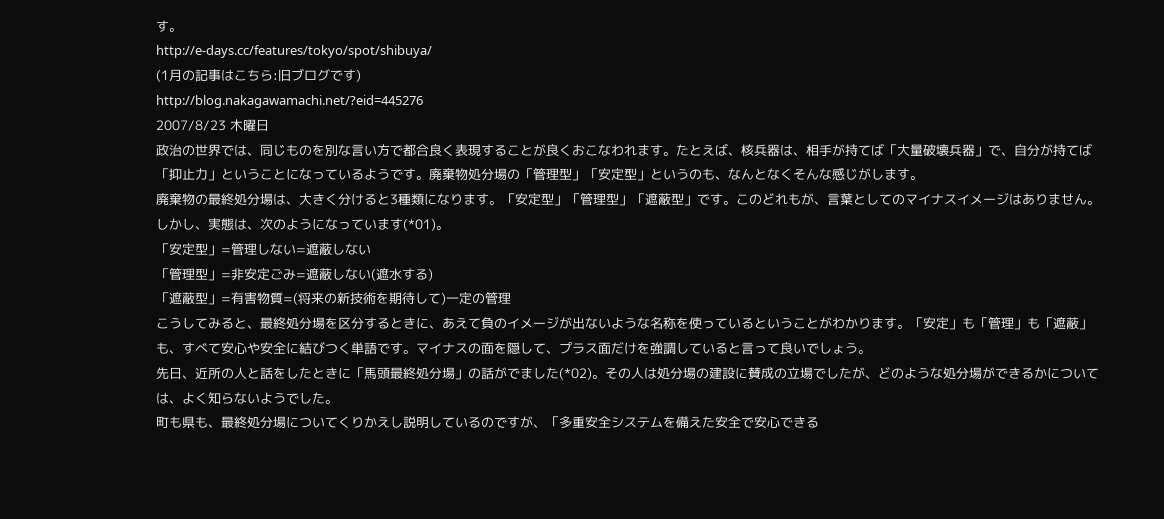す。
http://e-days.cc/features/tokyo/spot/shibuya/
(1月の記事はこちら:旧ブログです)
http://blog.nakagawamachi.net/?eid=445276
2007/8/23 木曜日
政治の世界では、同じものを別な言い方で都合良く表現することが良くおこなわれます。たとえば、核兵器は、相手が持てば「大量破壊兵器」で、自分が持てば「抑止力」ということになっているようです。廃棄物処分場の「管理型」「安定型」というのも、なんとなくそんな感じがします。
廃棄物の最終処分場は、大きく分けると3種類になります。「安定型」「管理型」「遮蔽型」です。このどれもが、言葉としてのマイナスイメージはありません。しかし、実態は、次のようになっています(*01)。
「安定型」=管理しない=遮蔽しない
「管理型」=非安定ごみ=遮蔽しない(遮水する)
「遮蔽型」=有害物質=(将来の新技術を期待して)一定の管理
こうしてみると、最終処分場を区分するときに、あえて負のイメージが出ないような名称を使っているということがわかります。「安定」も「管理」も「遮蔽」も、すべて安心や安全に結びつく単語です。マイナスの面を隠して、プラス面だけを強調していると言って良いでしょう。
先日、近所の人と話をしたときに「馬頭最終処分場」の話がでました(*02)。その人は処分場の建設に賛成の立場でしたが、どのような処分場ができるかについては、よく知らないようでした。
町も県も、最終処分場についてくりかえし説明しているのですが、「多重安全システムを備えた安全で安心できる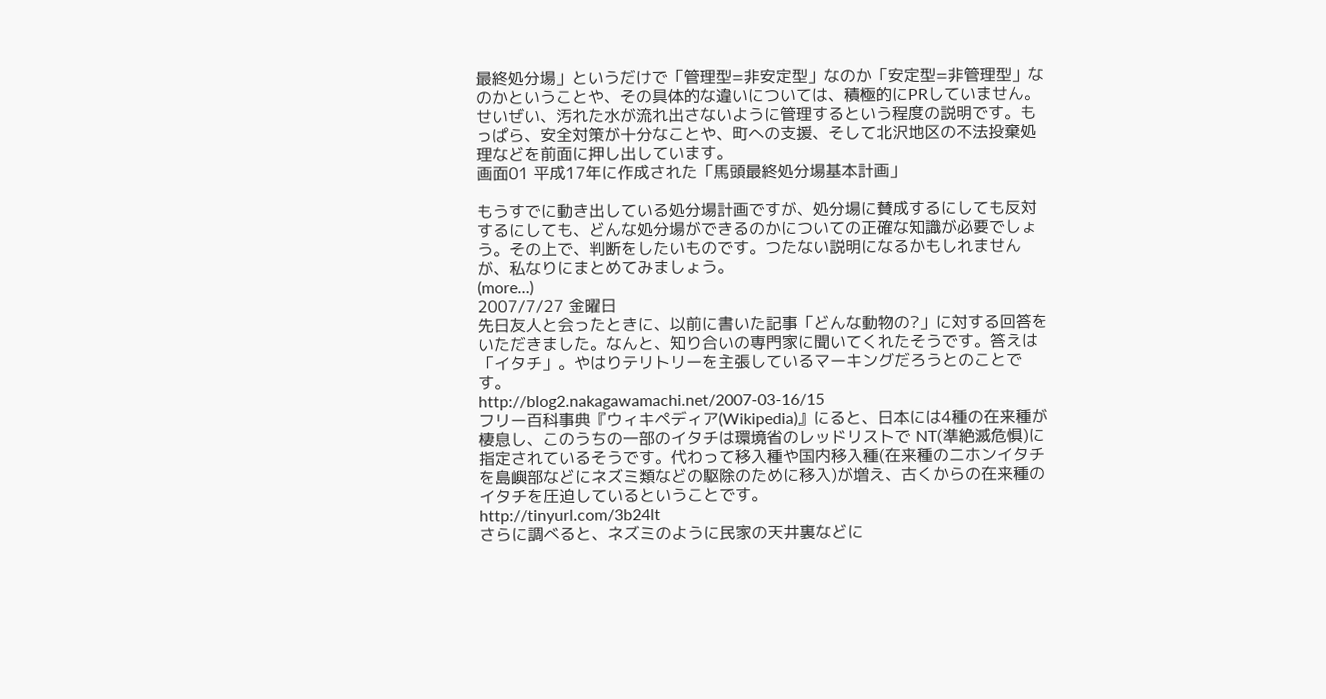最終処分場」というだけで「管理型=非安定型」なのか「安定型=非管理型」なのかということや、その具体的な違いについては、積極的にPRしていません。せいぜい、汚れた水が流れ出さないように管理するという程度の説明です。もっぱら、安全対策が十分なことや、町への支援、そして北沢地区の不法投棄処理などを前面に押し出しています。
画面01 平成17年に作成された「馬頭最終処分場基本計画」

もうすでに動き出している処分場計画ですが、処分場に賛成するにしても反対するにしても、どんな処分場ができるのかについての正確な知識が必要でしょう。その上で、判断をしたいものです。つたない説明になるかもしれませんが、私なりにまとめてみましょう。
(more…)
2007/7/27 金曜日
先日友人と会ったときに、以前に書いた記事「どんな動物の?」に対する回答をいただきました。なんと、知り合いの専門家に聞いてくれたそうです。答えは「イタチ」。やはりテリトリーを主張しているマーキングだろうとのことです。
http://blog2.nakagawamachi.net/2007-03-16/15
フリー百科事典『ウィキペディア(Wikipedia)』にると、日本には4種の在来種が棲息し、このうちの一部のイタチは環境省のレッドリストで NT(準絶滅危惧)に指定されているそうです。代わって移入種や国内移入種(在来種のニホンイタチを島嶼部などにネズミ類などの駆除のために移入)が増え、古くからの在来種のイタチを圧迫しているということです。
http://tinyurl.com/3b24lt
さらに調べると、ネズミのように民家の天井裏などに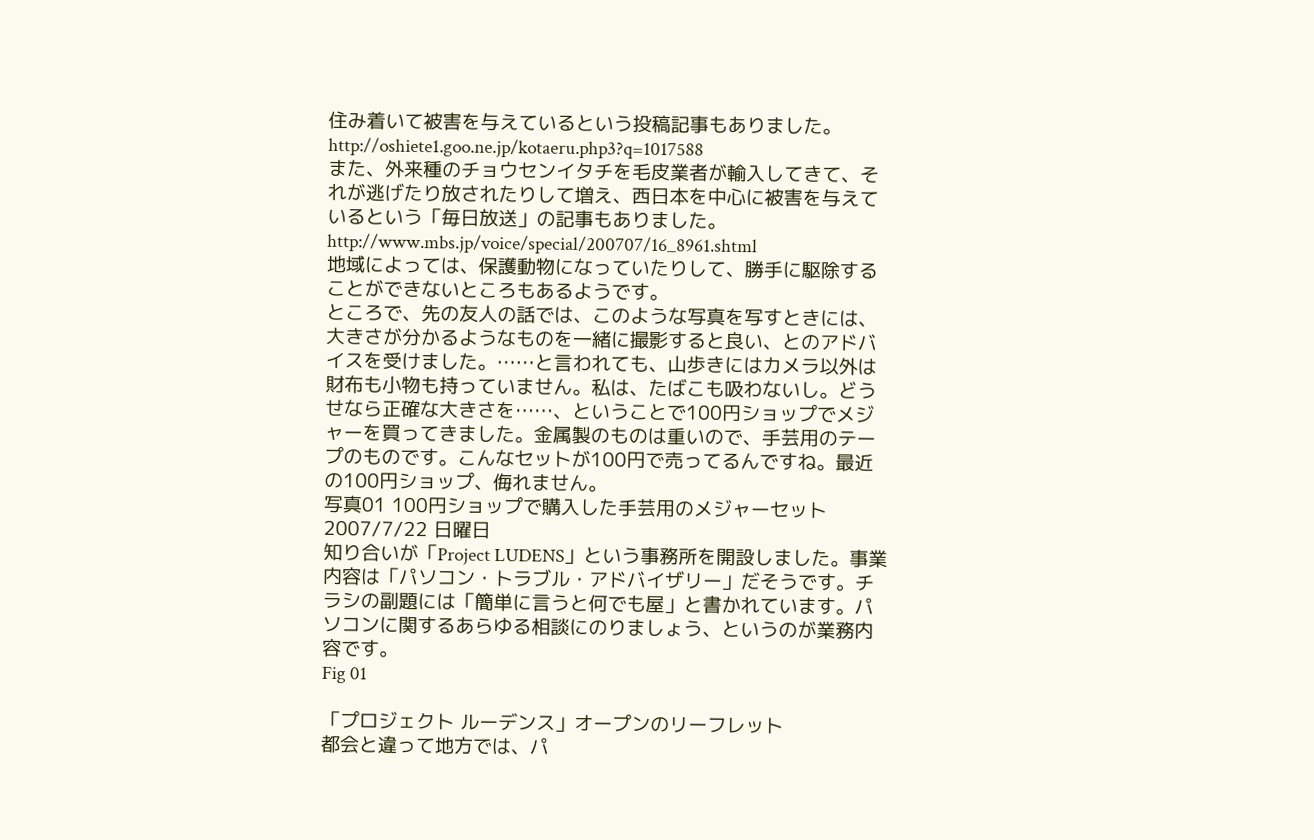住み着いて被害を与えているという投稿記事もありました。
http://oshiete1.goo.ne.jp/kotaeru.php3?q=1017588
また、外来種のチョウセンイタチを毛皮業者が輸入してきて、それが逃げたり放されたりして増え、西日本を中心に被害を与えているという「毎日放送」の記事もありました。
http://www.mbs.jp/voice/special/200707/16_8961.shtml
地域によっては、保護動物になっていたりして、勝手に駆除することができないところもあるようです。
ところで、先の友人の話では、このような写真を写すときには、大きさが分かるようなものを一緒に撮影すると良い、とのアドバイスを受けました。……と言われても、山歩きにはカメラ以外は財布も小物も持っていません。私は、たばこも吸わないし。どうせなら正確な大きさを……、ということで100円ショップでメジャーを買ってきました。金属製のものは重いので、手芸用のテープのものです。こんなセットが100円で売ってるんですね。最近の100円ショップ、侮れません。
写真01 100円ショップで購入した手芸用のメジャーセット
2007/7/22 日曜日
知り合いが「Project LUDENS」という事務所を開設しました。事業内容は「パソコン・トラブル・アドバイザリー」だそうです。チラシの副題には「簡単に言うと何でも屋」と書かれています。パソコンに関するあらゆる相談にのりましょう、というのが業務内容です。
Fig 01

「プロジェクト ルーデンス」オープンのリーフレット
都会と違って地方では、パ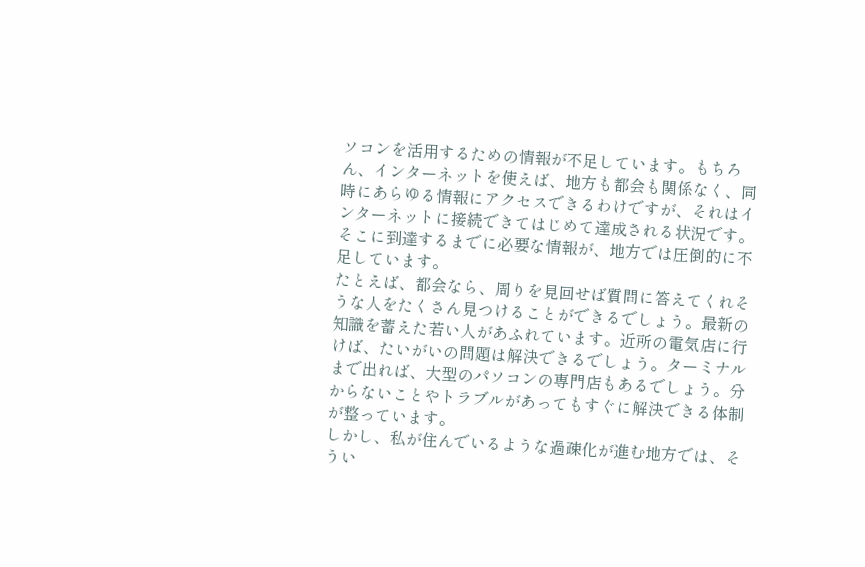ソコンを活用するための情報が不足しています。もちろん、インターネットを使えば、地方も都会も関係なく、同時にあらゆる情報にアクセスできるわけですが、それはインターネットに接続できてはじめて達成される状況です。そこに到達するまでに必要な情報が、地方では圧倒的に不足しています。
たとえば、都会なら、周りを見回せば質問に答えてくれそうな人をたくさん見つけることができるでしょう。最新の知識を蓄えた若い人があふれています。近所の電気店に行けば、たいがいの問題は解決できるでしょう。ターミナルまで出れば、大型のパソコンの専門店もあるでしょう。分からないことやトラブルがあってもすぐに解決できる体制が整っています。
しかし、私が住んでいるような過疎化が進む地方では、そうい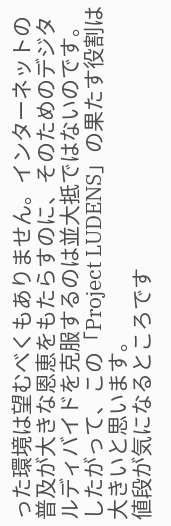った環境は望むべくもありません。インターネットの普及が大きな恩恵をもたらすのに、そのためのデジタルディバイドを克服するのは並大抵ではないのです。したがって、この「Project LUDENS」の果たす役割は大きいと思います。
値段が気になるところです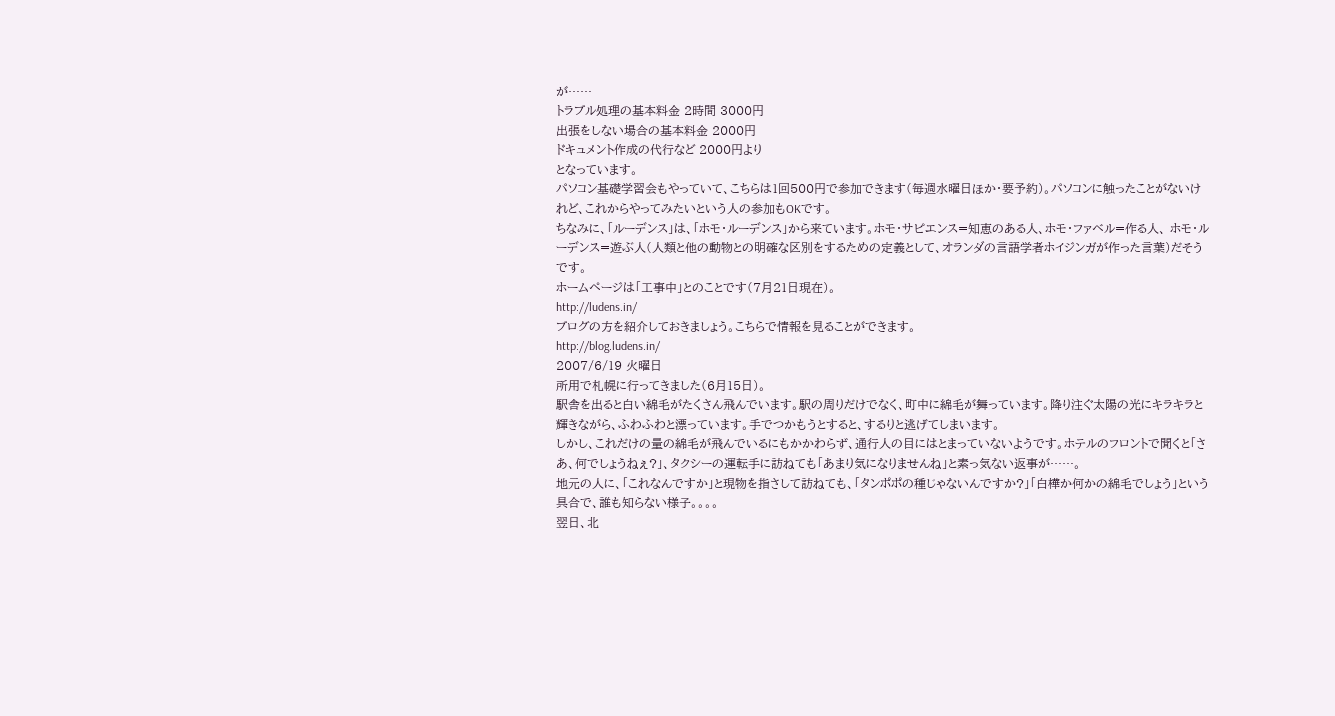が……
トラブル処理の基本料金 2時間 3000円
出張をしない場合の基本料金 2000円
ドキュメント作成の代行など 2000円より
となっています。
パソコン基礎学習会もやっていて、こちらは1回500円で参加できます(毎週水曜日ほか・要予約)。パソコンに触ったことがないけれど、これからやってみたいという人の参加もOKです。
ちなみに、「ルーデンス」は、「ホモ・ルーデンス」から来ています。ホモ・サピエンス=知恵のある人、ホモ・ファベル=作る人、 ホモ・ルーデンス=遊ぶ人(人類と他の動物との明確な区別をするための定義として、オランダの言語学者ホイジンガが作った言葉)だそうです。
ホームページは「工事中」とのことです(7月21日現在)。
http://ludens.in/
ブログの方を紹介しておきましょう。こちらで情報を見ることができます。
http://blog.ludens.in/
2007/6/19 火曜日
所用で札幌に行ってきました(6月15日)。
駅舎を出ると白い綿毛がたくさん飛んでいます。駅の周りだけでなく、町中に綿毛が舞っています。降り注ぐ太陽の光にキラキラと輝きながら、ふわふわと漂っています。手でつかもうとすると、するりと逃げてしまいます。
しかし、これだけの量の綿毛が飛んでいるにもかかわらず、通行人の目にはとまっていないようです。ホテルのフロントで聞くと「さあ、何でしょうねぇ?」、タクシーの運転手に訪ねても「あまり気になりませんね」と素っ気ない返事が……。
地元の人に、「これなんですか」と現物を指さして訪ねても、「タンポポの種じゃないんですか?」「白樺か何かの綿毛でしょう」という具合で、誰も知らない様子。。。。
翌日、北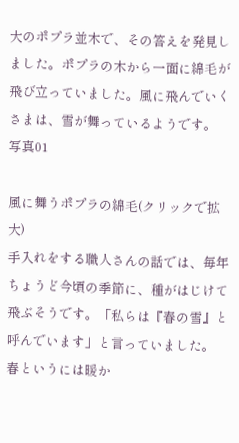大のポプラ並木で、その答えを発見しました。ポプラの木から一面に綿毛が飛び立っていました。風に飛んでいくさまは、雪が舞っているようです。
写真01

風に舞うポプラの綿毛(クリックで拡大)
手入れをする職人さんの話では、毎年ちょうど今頃の季節に、種がはじけて飛ぶそうです。「私らは『春の雪』と呼んでいます」と言っていました。
春というには暖か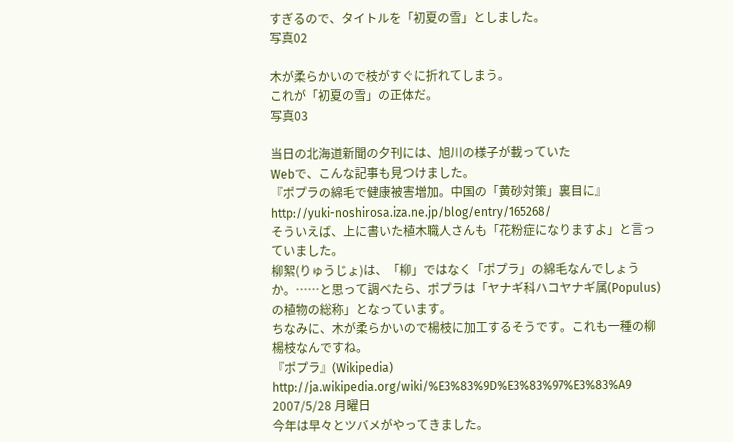すぎるので、タイトルを「初夏の雪」としました。
写真02

木が柔らかいので枝がすぐに折れてしまう。
これが「初夏の雪」の正体だ。
写真03

当日の北海道新聞の夕刊には、旭川の様子が載っていた
Webで、こんな記事も見つけました。
『ポプラの綿毛で健康被害増加。中国の「黄砂対策」裏目に』
http://yuki-noshirosa.iza.ne.jp/blog/entry/165268/
そういえば、上に書いた植木職人さんも「花粉症になりますよ」と言っていました。
柳絮(りゅうじょ)は、「柳」ではなく「ポプラ」の綿毛なんでしょうか。……と思って調べたら、ポプラは「ヤナギ科ハコヤナギ属(Populus)の植物の総称」となっています。
ちなみに、木が柔らかいので楊枝に加工するそうです。これも一種の柳楊枝なんですね。
『ポプラ』(Wikipedia)
http://ja.wikipedia.org/wiki/%E3%83%9D%E3%83%97%E3%83%A9
2007/5/28 月曜日
今年は早々とツバメがやってきました。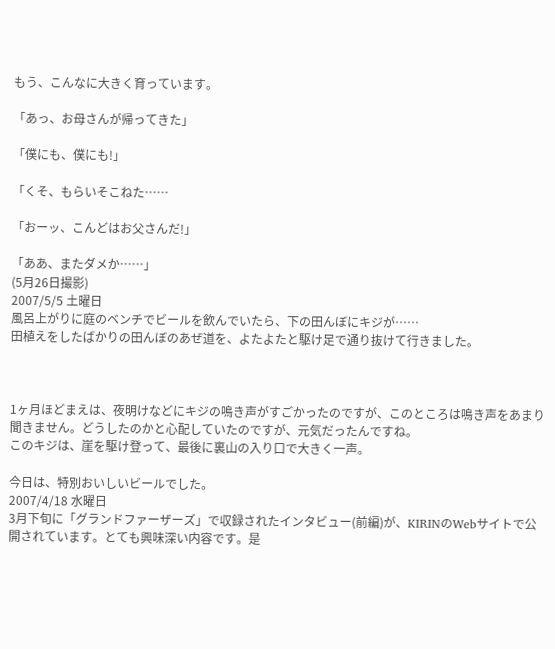もう、こんなに大きく育っています。

「あっ、お母さんが帰ってきた」

「僕にも、僕にも!」

「くそ、もらいそこねた……

「おーッ、こんどはお父さんだ!」

「ああ、またダメか……」
(5月26日撮影)
2007/5/5 土曜日
風呂上がりに庭のベンチでビールを飲んでいたら、下の田んぼにキジが……
田植えをしたばかりの田んぼのあぜ道を、よたよたと駆け足で通り抜けて行きました。



1ヶ月ほどまえは、夜明けなどにキジの鳴き声がすごかったのですが、このところは鳴き声をあまり聞きません。どうしたのかと心配していたのですが、元気だったんですね。
このキジは、崖を駆け登って、最後に裏山の入り口で大きく一声。

今日は、特別おいしいビールでした。
2007/4/18 水曜日
3月下旬に「グランドファーザーズ」で収録されたインタビュー(前編)が、KIRINのWebサイトで公開されています。とても興味深い内容です。是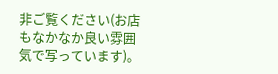非ご覧ください(お店もなかなか良い雰囲気で写っています)。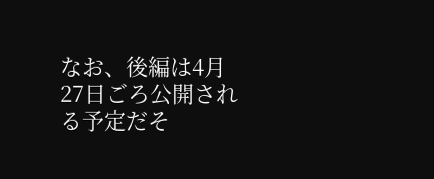なお、後編は4月27日ごろ公開される予定だそ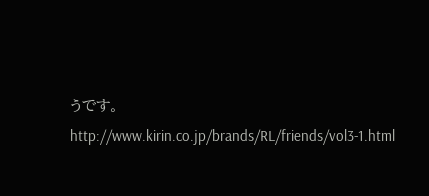うです。
http://www.kirin.co.jp/brands/RL/friends/vol3-1.html